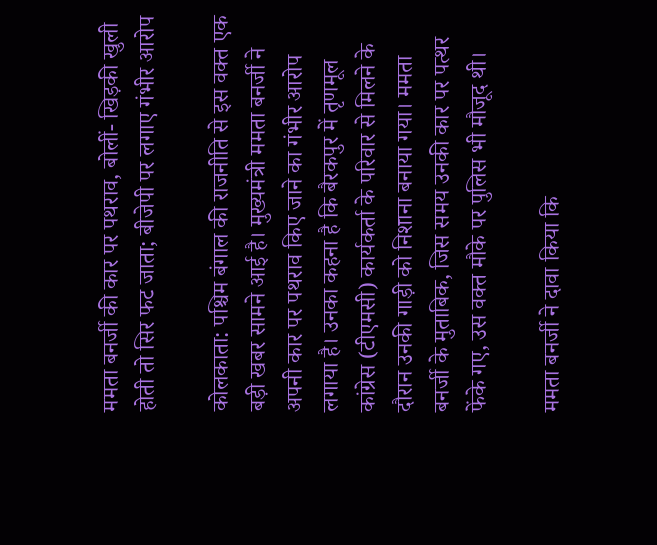ममता बनर्जी की कार पर पथराव, बोलीं- खिड़की खुली होती तो सिर फट जाता; बीजेपी पर लगाए गंभीर आरोप

कोलकाता: पश्चिम बंगाल की राजनीति से इस वक्त एक बड़ी खबर सामने आई है। मुख्यमंत्री ममता बनर्जी ने अपनी कार पर पथराव किए जाने का गंभीर आरोप लगाया है। उनका कहना है कि बैरकपुर में तृणमूल कांग्रेस (टीएमसी) कार्यकर्ता के परिवार से मिलने के दौरान उनकी गाड़ी को निशाना बनाया गया। ममता बनर्जी के मुताबिक, जिस समय उनकी कार पर पत्थर फेंके गए, उस वक्त मौके पर पुलिस भी मौजूद थी।

ममता बनर्जी ने दावा किया कि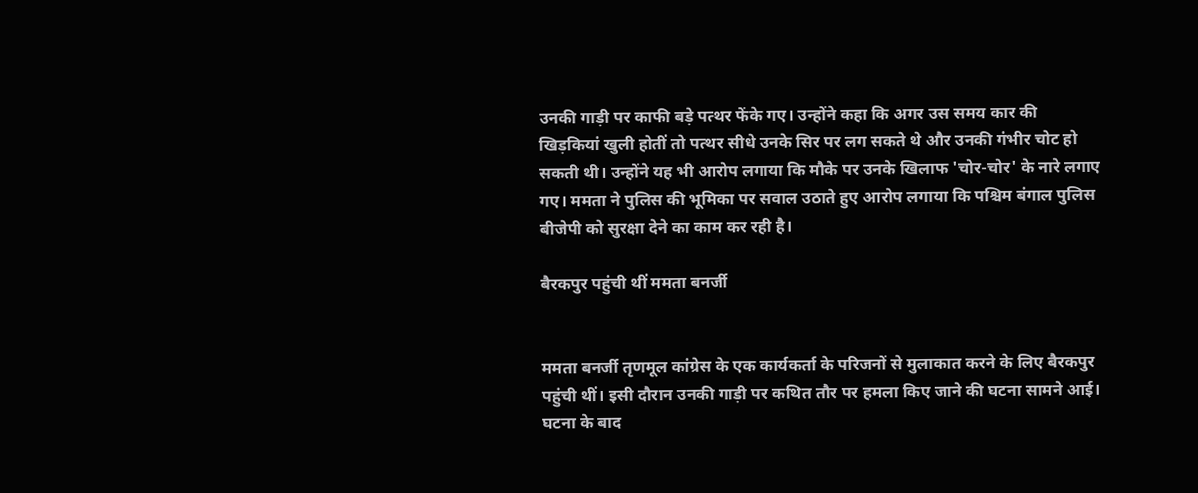उनकी गाड़ी पर काफी बड़े पत्थर फेंके गए। उन्होंने कहा कि अगर उस समय कार की खिड़कियां खुली होतीं तो पत्थर सीधे उनके सिर पर लग सकते थे और उनकी गंभीर चोट हो सकती थी। उन्होंने यह भी आरोप लगाया कि मौके पर उनके खिलाफ 'चोर-चोर' के नारे लगाए गए। ममता ने पुलिस की भूमिका पर सवाल उठाते हुए आरोप लगाया कि पश्चिम बंगाल पुलिस बीजेपी को सुरक्षा देने का काम कर रही है।

बैरकपुर पहुंची थीं ममता बनर्जी


ममता बनर्जी तृणमूल कांग्रेस के एक कार्यकर्ता के परिजनों से मुलाकात करने के लिए बैरकपुर पहुंची थीं। इसी दौरान उनकी गाड़ी पर कथित तौर पर हमला किए जाने की घटना सामने आई। घटना के बाद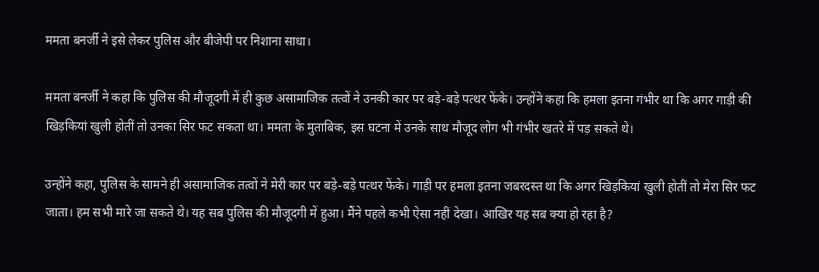ममता बनर्जी ने इसे लेकर पुलिस और बीजेपी पर निशाना साधा।

ममता बनर्जी ने कहा कि पुलिस की मौजूदगी में ही कुछ असामाजिक तत्वों ने उनकी कार पर बड़े-बड़े पत्थर फेंके। उन्होंने कहा कि हमला इतना गंभीर था कि अगर गाड़ी की खिड़कियां खुली होतीं तो उनका सिर फट सकता था। ममता के मुताबिक, इस घटना में उनके साथ मौजूद लोग भी गंभीर खतरे में पड़ सकते थे।

उन्होंने कहा, पुलिस के सामने ही असामाजिक तत्वों ने मेरी कार पर बड़े-बड़े पत्थर फेंके। गाड़ी पर हमला इतना जबरदस्त था कि अगर खिड़कियां खुली होतीं तो मेरा सिर फट जाता। हम सभी मारे जा सकते थे। यह सब पुलिस की मौजूदगी में हुआ। मैंने पहले कभी ऐसा नहीं देखा। आखिर यह सब क्या हो रहा है?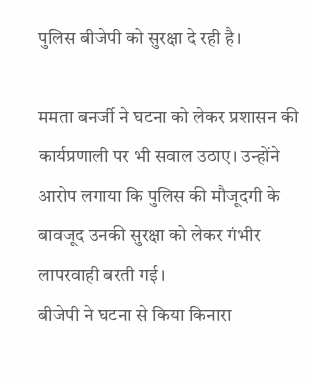पुलिस बीजेपी को सुरक्षा दे रही है।

ममता बनर्जी ने घटना को लेकर प्रशासन की कार्यप्रणाली पर भी सवाल उठाए। उन्होंने आरोप लगाया कि पुलिस की मौजूदगी के बावजूद उनकी सुरक्षा को लेकर गंभीर लापरवाही बरती गई।
बीजेपी ने घटना से किया किनारा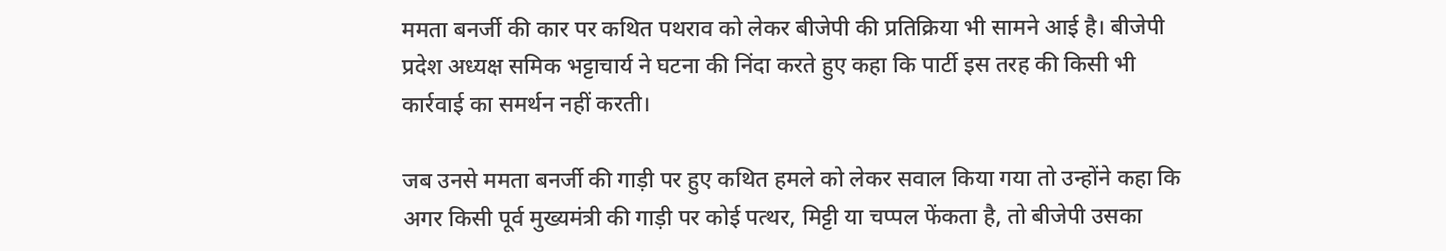ममता बनर्जी की कार पर कथित पथराव को लेकर बीजेपी की प्रतिक्रिया भी सामने आई है। बीजेपी प्रदेश अध्यक्ष समिक भट्टाचार्य ने घटना की निंदा करते हुए कहा कि पार्टी इस तरह की किसी भी कार्रवाई का समर्थन नहीं करती।

जब उनसे ममता बनर्जी की गाड़ी पर हुए कथित हमले को लेकर सवाल किया गया तो उन्होंने कहा कि अगर किसी पूर्व मुख्यमंत्री की गाड़ी पर कोई पत्थर, मिट्टी या चप्पल फेंकता है, तो बीजेपी उसका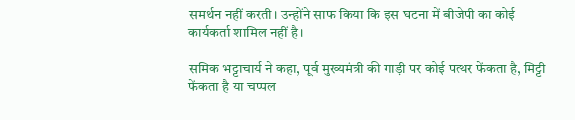समर्थन नहीं करती। उन्होंने साफ किया कि इस घटना में बीजेपी का कोई कार्यकर्ता शामिल नहीं है।

समिक भट्टाचार्य ने कहा, पूर्व मुख्यमंत्री की गाड़ी पर कोई पत्थर फेंकता है, मिट्टी फेंकता है या चप्पल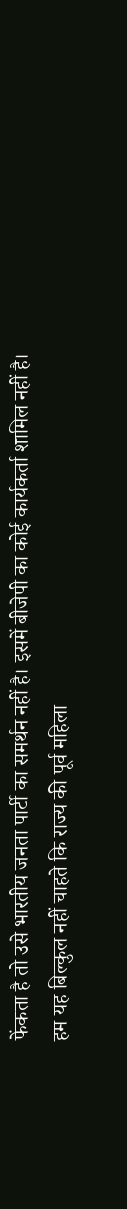फेंकता है तो उसे भारतीय जनता पार्टी का समर्थन नहीं है। इसमें बीजेपी का कोई कार्यकर्ता शामिल नहीं है। हम यह बिल्कुल नहीं चाहते कि राज्य की पूर्व महिला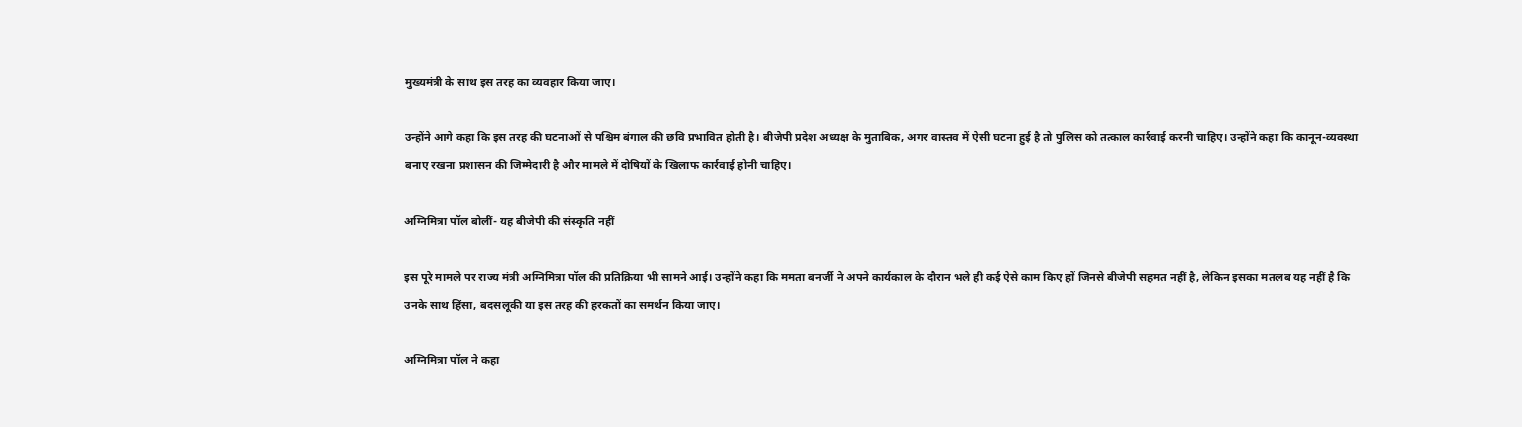मुख्यमंत्री के साथ इस तरह का व्यवहार किया जाए।

उन्होंने आगे कहा कि इस तरह की घटनाओं से पश्चिम बंगाल की छवि प्रभावित होती है। बीजेपी प्रदेश अध्यक्ष के मुताबिक, अगर वास्तव में ऐसी घटना हुई है तो पुलिस को तत्काल कार्रवाई करनी चाहिए। उन्होंने कहा कि कानून-व्यवस्था बनाए रखना प्रशासन की जिम्मेदारी है और मामले में दोषियों के खिलाफ कार्रवाई होनी चाहिए।

अग्निमित्रा पॉल बोलीं- यह बीजेपी की संस्कृति नहीं

इस पूरे मामले पर राज्य मंत्री अग्निमित्रा पॉल की प्रतिक्रिया भी सामने आई। उन्होंने कहा कि ममता बनर्जी ने अपने कार्यकाल के दौरान भले ही कई ऐसे काम किए हों जिनसे बीजेपी सहमत नहीं है, लेकिन इसका मतलब यह नहीं है कि उनके साथ हिंसा, बदसलूकी या इस तरह की हरकतों का समर्थन किया जाए।

अग्निमित्रा पॉल ने कहा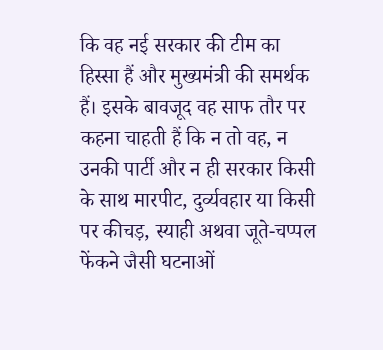कि वह नई सरकार की टीम का हिस्सा हैं और मुख्यमंत्री की समर्थक हैं। इसके बावजूद वह साफ तौर पर कहना चाहती हैं कि न तो वह, न उनकी पार्टी और न ही सरकार किसी के साथ मारपीट, दुर्व्यवहार या किसी पर कीचड़, स्याही अथवा जूते-चप्पल फेंकने जैसी घटनाओं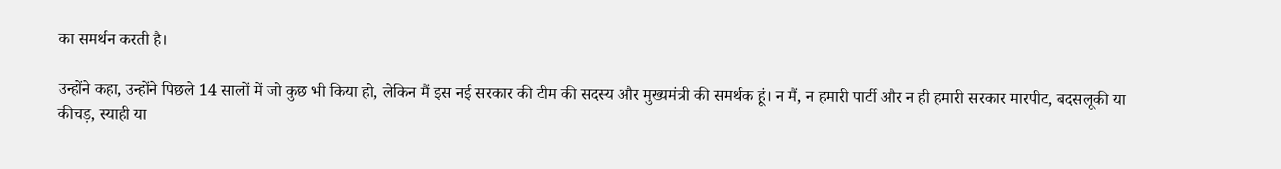का समर्थन करती है।

उन्होंने कहा, उन्होंने पिछले 14 सालों में जो कुछ भी किया हो, लेकिन मैं इस नई सरकार की टीम की सदस्य और मुख्यमंत्री की समर्थक हूं। न मैं, न हमारी पार्टी और न ही हमारी सरकार मारपीट, बदसलूकी या कीचड़, स्याही या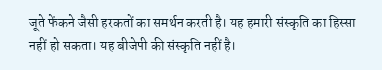जूते फेंकने जैसी हरकतों का समर्थन करती है। यह हमारी संस्कृति का हिस्सा नहीं हो सकता। यह बीजेपी की संस्कृति नहीं है।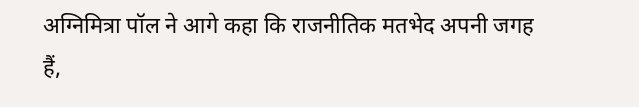अग्निमित्रा पॉल ने आगे कहा कि राजनीतिक मतभेद अपनी जगह हैं,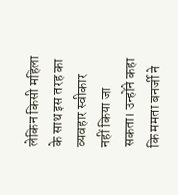लेकिन किसी महिला के साथ इस तरह का व्यवहार स्वीकार नहीं किया जा सकता। उन्होंने कहा कि ममता बनर्जी ने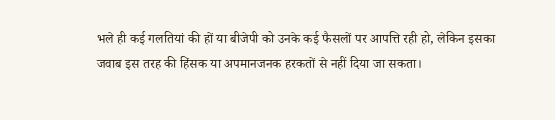भले ही कई गलतियां की हों या बीजेपी को उनके कई फैसलों पर आपत्ति रही हो, लेकिन इसका जवाब इस तरह की हिंसक या अपमानजनक हरकतों से नहीं दिया जा सकता।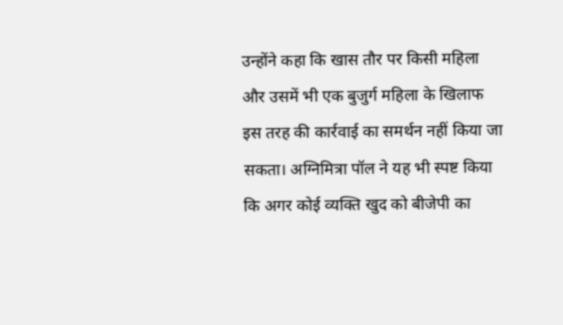उन्होंने कहा कि खास तौर पर किसी महिला और उसमें भी एक बुजुर्ग महिला के खिलाफ इस तरह की कार्रवाई का समर्थन नहीं किया जा सकता। अग्निमित्रा पॉल ने यह भी स्पष्ट किया कि अगर कोई व्यक्ति खुद को बीजेपी का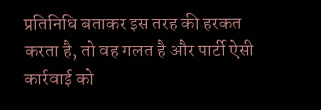प्रतिनिधि बताकर इस तरह की हरकत करता है, तो वह गलत है और पार्टी ऐसी कार्रवाई को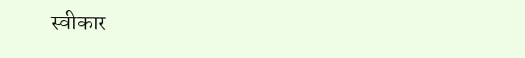स्वीकार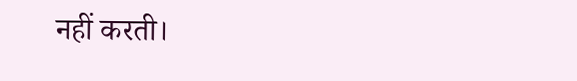नहीं करती।